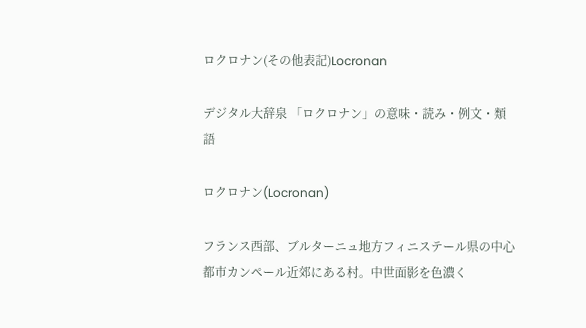ロクロナン(その他表記)Locronan

デジタル大辞泉 「ロクロナン」の意味・読み・例文・類語

ロクロナン(Locronan)

フランス西部、ブルターニュ地方フィニステール県の中心都市カンペール近郊にある村。中世面影を色濃く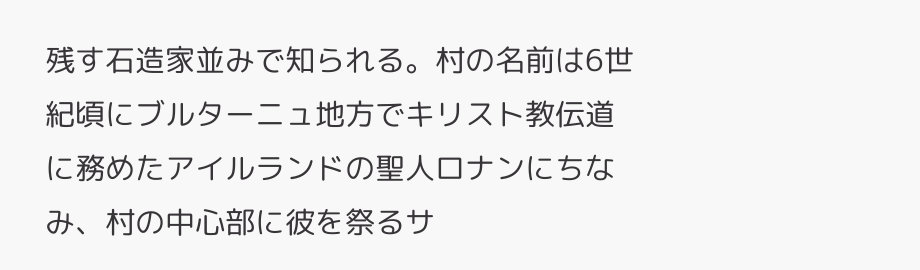残す石造家並みで知られる。村の名前は6世紀頃にブルターニュ地方でキリスト教伝道に務めたアイルランドの聖人ロナンにちなみ、村の中心部に彼を祭るサ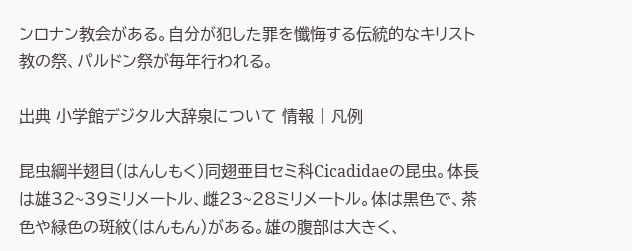ンロナン教会がある。自分が犯した罪を懺悔する伝統的なキリスト教の祭、パルドン祭が毎年行われる。

出典 小学館デジタル大辞泉について 情報 | 凡例

昆虫綱半翅目(はんしもく)同翅亜目セミ科Cicadidaeの昆虫。体長は雄32~39ミリメートル、雌23~28ミリメートル。体は黒色で、茶色や緑色の斑紋(はんもん)がある。雄の腹部は大きく、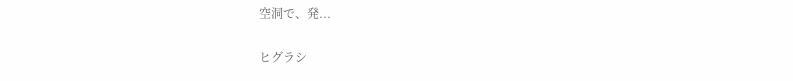空洞で、発...

ヒグラシ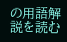の用語解説を読む